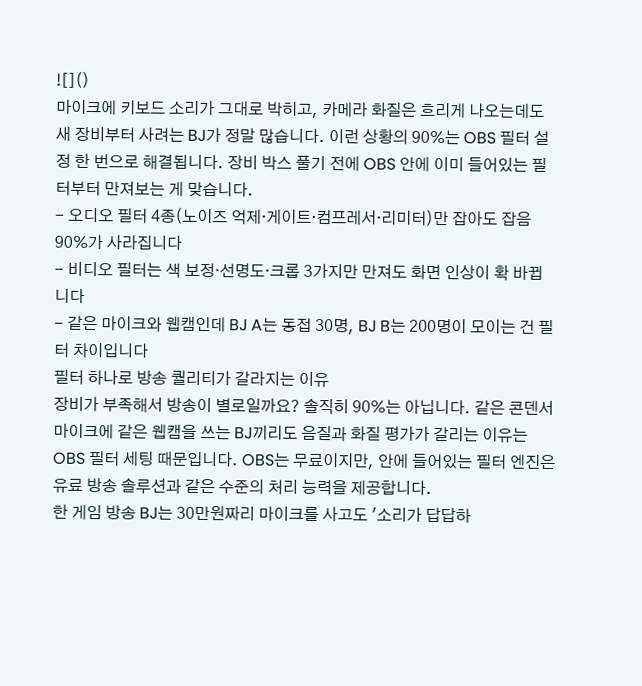![]()
마이크에 키보드 소리가 그대로 박히고, 카메라 화질은 흐리게 나오는데도 새 장비부터 사려는 BJ가 정말 많습니다. 이런 상황의 90%는 OBS 필터 설정 한 번으로 해결됩니다. 장비 박스 풀기 전에 OBS 안에 이미 들어있는 필터부터 만져보는 게 맞습니다.
- 오디오 필터 4종(노이즈 억제·게이트·컴프레서·리미터)만 잡아도 잡음 90%가 사라집니다
- 비디오 필터는 색 보정·선명도·크롭 3가지만 만져도 화면 인상이 확 바뀝니다
- 같은 마이크와 웹캠인데 BJ A는 동접 30명, BJ B는 200명이 모이는 건 필터 차이입니다
필터 하나로 방송 퀄리티가 갈라지는 이유
장비가 부족해서 방송이 별로일까요? 솔직히 90%는 아닙니다. 같은 콘덴서 마이크에 같은 웹캠을 쓰는 BJ끼리도 음질과 화질 평가가 갈리는 이유는 OBS 필터 세팅 때문입니다. OBS는 무료이지만, 안에 들어있는 필터 엔진은 유료 방송 솔루션과 같은 수준의 처리 능력을 제공합니다.
한 게임 방송 BJ는 30만원짜리 마이크를 사고도 '소리가 답답하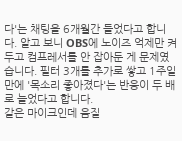다'는 채팅을 6개월간 들었다고 합니다. 알고 보니 OBS에 노이즈 억제만 켜두고 컴프레서를 안 잡아둔 게 문제였습니다. 필터 3개를 추가로 쌓고 1주일 만에 '목소리 좋아졌다'는 반응이 두 배로 늘었다고 합니다.
같은 마이크인데 음질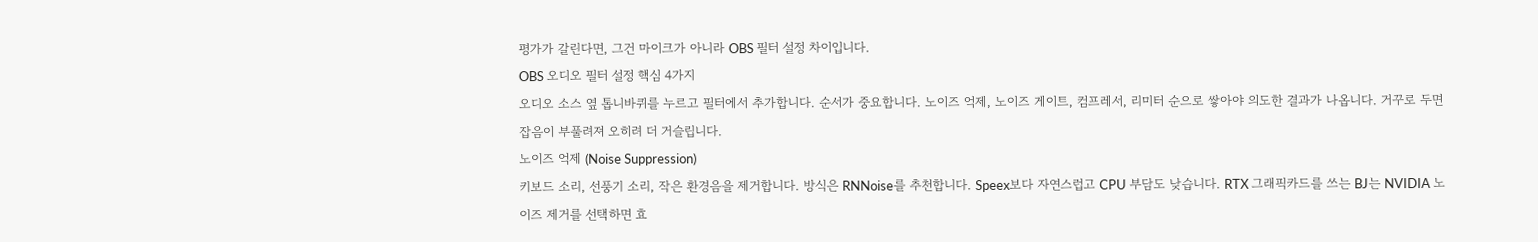평가가 갈린다면, 그건 마이크가 아니라 OBS 필터 설정 차이입니다.
OBS 오디오 필터 설정 핵심 4가지
오디오 소스 옆 톱니바퀴를 누르고 필터에서 추가합니다. 순서가 중요합니다. 노이즈 억제, 노이즈 게이트, 컴프레서, 리미터 순으로 쌓아야 의도한 결과가 나옵니다. 거꾸로 두면 잡음이 부풀려져 오히려 더 거슬립니다.
노이즈 억제 (Noise Suppression)
키보드 소리, 선풍기 소리, 작은 환경음을 제거합니다. 방식은 RNNoise를 추천합니다. Speex보다 자연스럽고 CPU 부담도 낮습니다. RTX 그래픽카드를 쓰는 BJ는 NVIDIA 노이즈 제거를 선택하면 효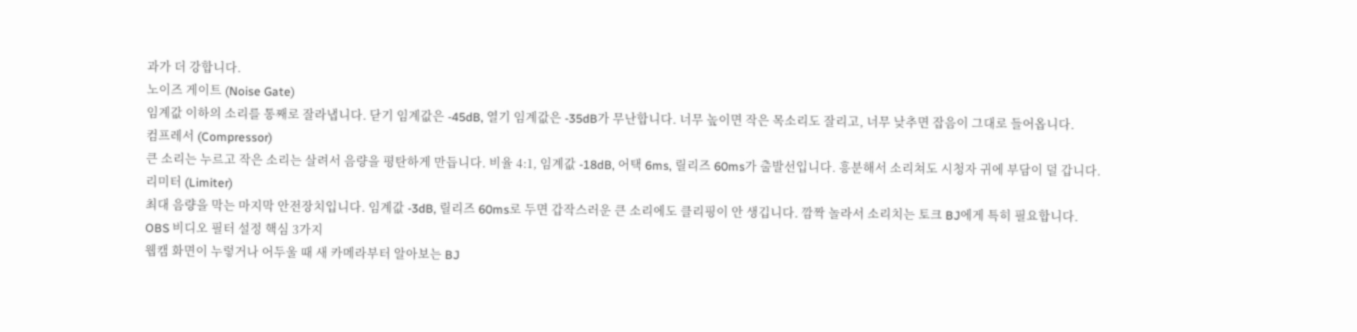과가 더 강합니다.
노이즈 게이트 (Noise Gate)
임계값 이하의 소리를 통째로 잘라냅니다. 닫기 임계값은 -45dB, 열기 임계값은 -35dB가 무난합니다. 너무 높이면 작은 목소리도 잘리고, 너무 낮추면 잡음이 그대로 들어옵니다.
컴프레서 (Compressor)
큰 소리는 누르고 작은 소리는 살려서 음량을 평탄하게 만듭니다. 비율 4:1, 임계값 -18dB, 어택 6ms, 릴리즈 60ms가 출발선입니다. 흥분해서 소리쳐도 시청자 귀에 부담이 덜 갑니다.
리미터 (Limiter)
최대 음량을 막는 마지막 안전장치입니다. 임계값 -3dB, 릴리즈 60ms로 두면 갑작스러운 큰 소리에도 클리핑이 안 생깁니다. 깜짝 놀라서 소리치는 토크 BJ에게 특히 필요합니다.
OBS 비디오 필터 설정 핵심 3가지
웹캠 화면이 누렇거나 어두울 때 새 카메라부터 알아보는 BJ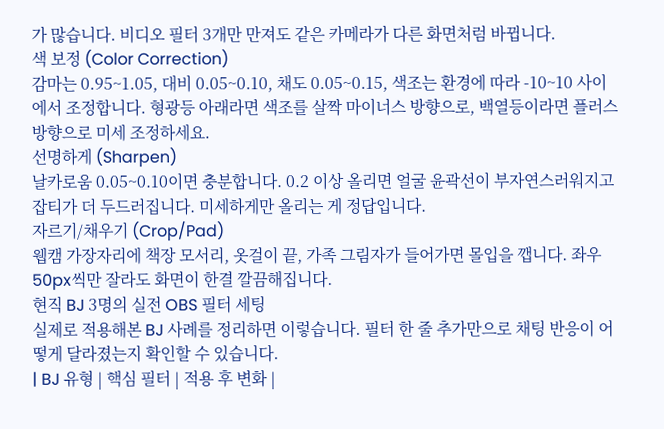가 많습니다. 비디오 필터 3개만 만져도 같은 카메라가 다른 화면처럼 바뀝니다.
색 보정 (Color Correction)
감마는 0.95~1.05, 대비 0.05~0.10, 채도 0.05~0.15, 색조는 환경에 따라 -10~10 사이에서 조정합니다. 형광등 아래라면 색조를 살짝 마이너스 방향으로, 백열등이라면 플러스 방향으로 미세 조정하세요.
선명하게 (Sharpen)
날카로움 0.05~0.10이면 충분합니다. 0.2 이상 올리면 얼굴 윤곽선이 부자연스러워지고 잡티가 더 두드러집니다. 미세하게만 올리는 게 정답입니다.
자르기/채우기 (Crop/Pad)
웹캠 가장자리에 책장 모서리, 옷걸이 끝, 가족 그림자가 들어가면 몰입을 깹니다. 좌우 50px씩만 잘라도 화면이 한결 깔끔해집니다.
현직 BJ 3명의 실전 OBS 필터 세팅
실제로 적용해본 BJ 사례를 정리하면 이렇습니다. 필터 한 줄 추가만으로 채팅 반응이 어떻게 달라졌는지 확인할 수 있습니다.
| BJ 유형 | 핵심 필터 | 적용 후 변화 |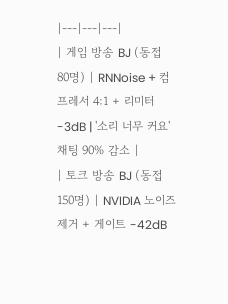|---|---|---|
| 게임 방송 BJ (동접 80명) | RNNoise + 컴프레서 4:1 + 리미터 -3dB | '소리 너무 커요' 채팅 90% 감소 |
| 토크 방송 BJ (동접 150명) | NVIDIA 노이즈 제거 + 게이트 -42dB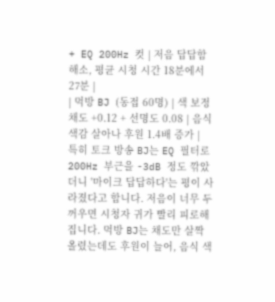+ EQ 200Hz 컷 | 저음 답답함 해소, 평균 시청 시간 18분에서 27분 |
| 먹방 BJ (동접 60명) | 색 보정 채도 +0.12 + 선명도 0.08 | 음식 색감 살아나 후원 1.4배 증가 |
특히 토크 방송 BJ는 EQ 필터로 200Hz 부근을 -3dB 정도 깎았더니 '마이크 답답하다'는 평이 사라졌다고 합니다. 저음이 너무 두꺼우면 시청자 귀가 빨리 피로해집니다. 먹방 BJ는 채도만 살짝 올렸는데도 후원이 늘어, 음식 색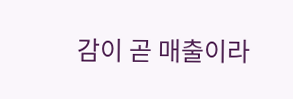감이 곧 매출이라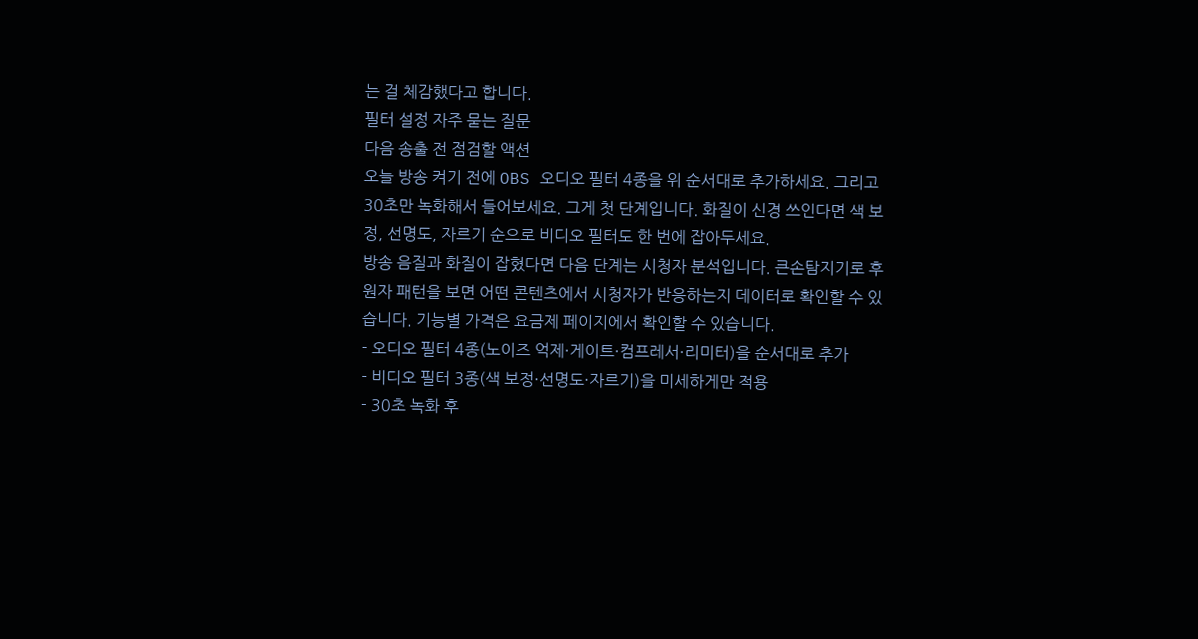는 걸 체감했다고 합니다.
필터 설정 자주 묻는 질문
다음 송출 전 점검할 액션
오늘 방송 켜기 전에 OBS 오디오 필터 4종을 위 순서대로 추가하세요. 그리고 30초만 녹화해서 들어보세요. 그게 첫 단계입니다. 화질이 신경 쓰인다면 색 보정, 선명도, 자르기 순으로 비디오 필터도 한 번에 잡아두세요.
방송 음질과 화질이 잡혔다면 다음 단계는 시청자 분석입니다. 큰손탐지기로 후원자 패턴을 보면 어떤 콘텐츠에서 시청자가 반응하는지 데이터로 확인할 수 있습니다. 기능별 가격은 요금제 페이지에서 확인할 수 있습니다.
- 오디오 필터 4종(노이즈 억제·게이트·컴프레서·리미터)을 순서대로 추가
- 비디오 필터 3종(색 보정·선명도·자르기)을 미세하게만 적용
- 30초 녹화 후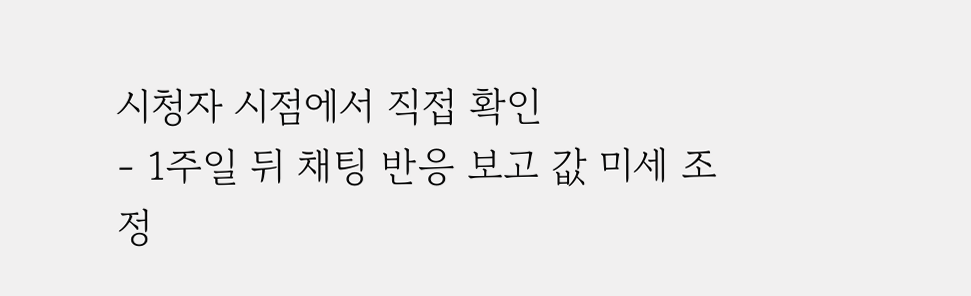시청자 시점에서 직접 확인
- 1주일 뒤 채팅 반응 보고 값 미세 조정